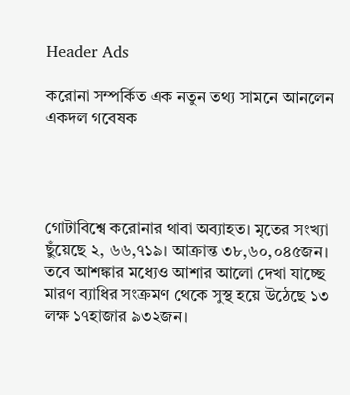Header Ads

করোনা সম্পর্কিত এক নতুন তথ্য সামনে আনলেন একদল গবেষক




গোটাবিশ্বে করোনার থাবা অব্যাহত। মৃতের সংখ্যা ছুঁয়েছে ২, ৬৬,৭১৯। আক্রান্ত ৩৮,৬০,০৪৫জন। তবে আশঙ্কার মধ্যেও আশার আলো দেখা যাচ্ছে মারণ ব্যাধির সংক্রমণ থেকে সুস্থ হয়ে উঠেছে ১৩ লক্ষ ১৭হাজার ৯৩২জন।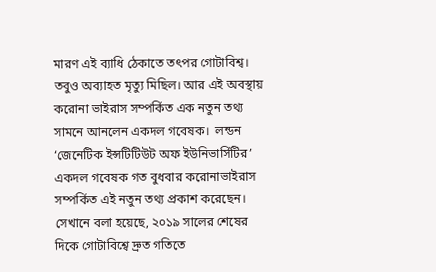মারণ এই ব্যাধি ঠেকাতে তৎপর গোটাবিশ্ব। তবুও অব্যাহত মৃত্যু মিছিল। আর এই অবস্থায় করোনা ভাইরাস সম্পর্কিত এক নতুন তথ্য সামনে আনলেন একদল গবেষক।  লন্ডন ‘জেনেটিক ইন্সটিটিউট অফ ইউনিভার্সিটির’ একদল গবেষক গত বুধবার করোনাভাইরাস সম্পর্কিত এই নতুন তথ্য প্রকাশ করেছেন। সেখানে বলা হয়েছে, ২০১৯ সালের শেষের দিকে গোটাবিশ্বে দ্রুত গতিতে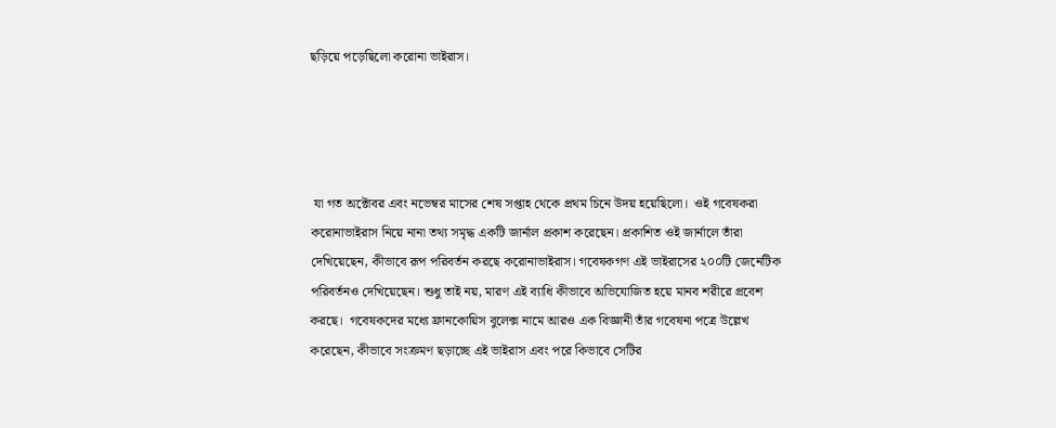ছড়িয়ে পড়েছিলো করোনা ভাইরাস।




 যা গত অক্টোবর এবং নভেম্বর মাসের শেষ সপ্তাহ থেকে প্রথম চিনে উদয় হয়েছিলো।  ওই গবেষকরা করোনাভাইরাস নিয়ে নানা তথ্য সমৃদ্ধ একটি জার্নাল প্রকাশ করেছেন। প্রকাশিত ওই জার্নালে তাঁরা দেখিয়েছেন, কীভাবে রূপ পরিবর্তন করছে করোনাভাইরাস। গবেষকগণ এই ভাইরাসের ২০০টি জেনেটিক পরিবর্তনও দেখিয়েছেন। শুধু তাই নয়, মারণ এই ব্যাধি কীভাবে অভিযোজিত হয়ে মানব শরীরে প্রবেশ করছে।  গবেষকদের মধ্যে ফ্রানকোয়িস বুলেক্স নামে আরও এক বিজ্ঞানী তাঁর গবেষনা পত্রে উল্লেখ করেছেন, কীভাবে সংক্রমণ ছড়াচ্ছে এই ভাইরাস এবং পরে কিভাবে সেটির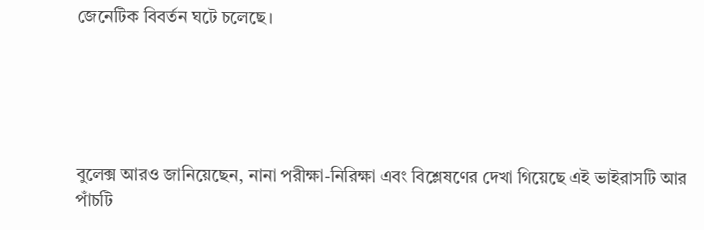জেনেটিক বিবর্তন ঘটে চলেছে।





বুলেক্স আরও জানিয়েছেন, নানা পরীক্ষা-নিরিক্ষা এবং বিশ্লেষণের দেখা গিয়েছে এই ভাইরাসটি আর পাঁচটি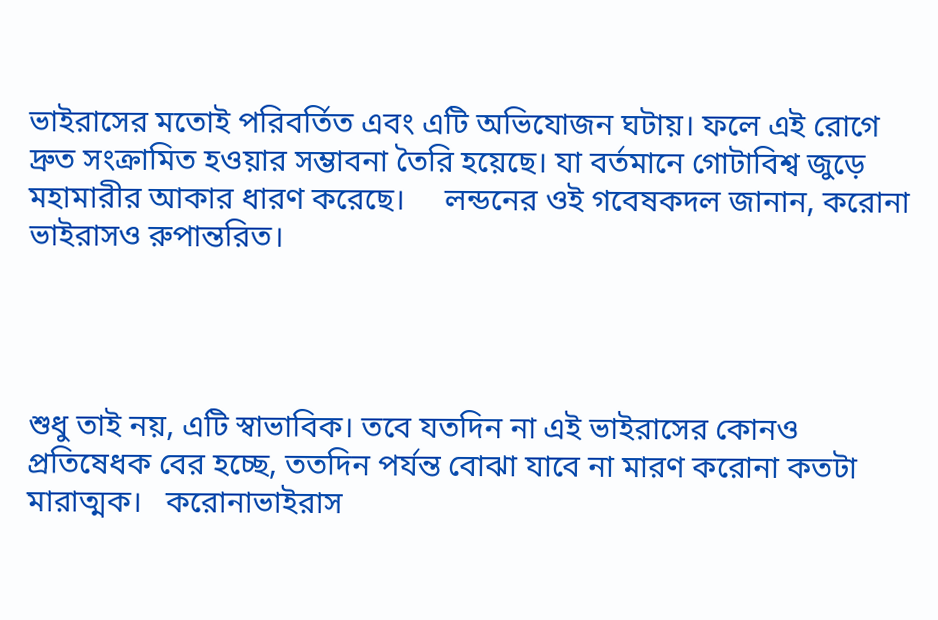ভাইরাসের মতোই পরিবর্তিত এবং এটি অভিযোজন ঘটায়। ফলে এই রোগে দ্রুত সংক্রামিত হওয়ার সম্ভাবনা তৈরি হয়েছে। যা বর্তমানে গোটাবিশ্ব জুড়ে মহামারীর আকার ধারণ করেছে।     লন্ডনের ওই গবেষকদল জানান, করোনা ভাইরাসও রুপান্তরিত।




শুধু তাই নয়, এটি স্বাভাবিক। তবে যতদিন না এই ভাইরাসের কোনও প্রতিষেধক বের হচ্ছে, ততদিন পর্যন্ত বোঝা যাবে না মারণ করোনা কতটা মারাত্মক।   করোনাভাইরাস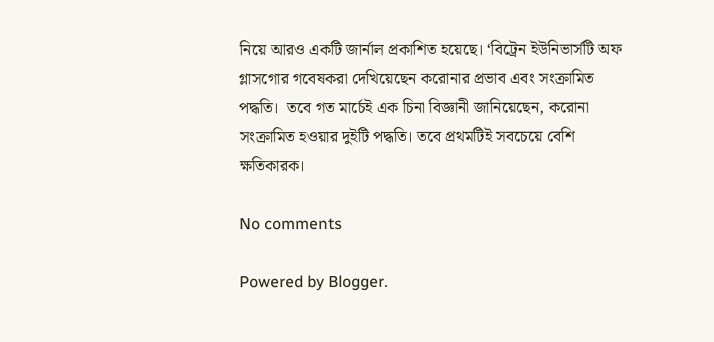নিয়ে আরও একটি জার্নাল প্রকাশিত হয়েছে। ‘বিট্রেন ইউনিভার্সটি অফ গ্লাসগোর গবেষকরা দেখিয়েছেন করোনার প্রভাব এবং সংক্রামিত পদ্ধতি।  তবে গত মার্চেই এক চিনা বিজ্ঞানী জানিয়েছেন, করোনা সংক্রামিত হওয়ার দুইটি পদ্ধতি। তবে প্রথমটিই সবচেয়ে বেশি ক্ষতিকারক।

No comments

Powered by Blogger.